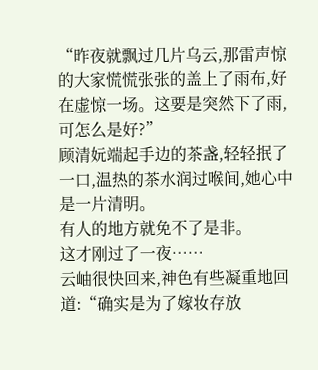“昨夜就飘过几片乌云,那雷声惊的大家慌慌张张的盖上了雨布,好在虚惊一场。这要是突然下了雨,可怎么是好?”
顾清妧端起手边的茶盏,轻轻抿了一口,温热的茶水润过喉间,她心中是一片清明。
有人的地方就免不了是非。
这才刚过了一夜……
云岫很快回来,神色有些凝重地回道:“确实是为了嫁妆存放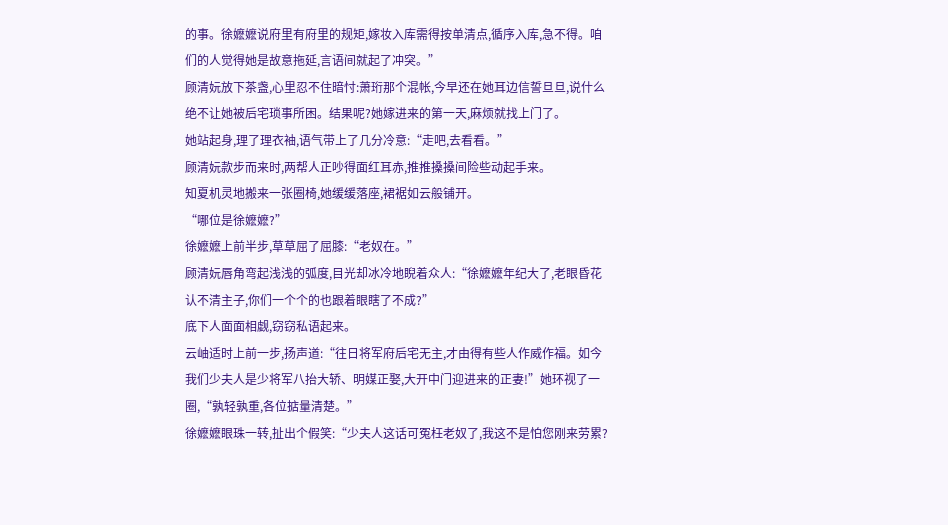的事。徐嬷嬷说府里有府里的规矩,嫁妆入库需得按单清点,循序入库,急不得。咱们的人觉得她是故意拖延,言语间就起了冲突。”
顾清妧放下茶盏,心里忍不住暗忖:萧珩那个混帐,今早还在她耳边信誓旦旦,说什么绝不让她被后宅琐事所困。结果呢?她嫁进来的第一天,麻烦就找上门了。
她站起身,理了理衣袖,语气带上了几分冷意:“走吧,去看看。”
顾清妧款步而来时,两帮人正吵得面红耳赤,推推搡搡间险些动起手来。
知夏机灵地搬来一张圈椅,她缓缓落座,裙裾如云般铺开。
“哪位是徐嬷嬷?”
徐嬷嬷上前半步,草草屈了屈膝:“老奴在。”
顾清妧唇角弯起浅浅的弧度,目光却冰冷地睨着众人:“徐嬷嬷年纪大了,老眼昏花认不清主子,你们一个个的也跟着眼瞎了不成?”
底下人面面相觑,窃窃私语起来。
云岫适时上前一步,扬声道:“往日将军府后宅无主,才由得有些人作威作福。如今我们少夫人是少将军八抬大轿、明媒正娶,大开中门迎进来的正妻!”她环视了一圈,“孰轻孰重,各位掂量清楚。”
徐嬷嬷眼珠一转,扯出个假笑:“少夫人这话可冤枉老奴了,我这不是怕您刚来劳累?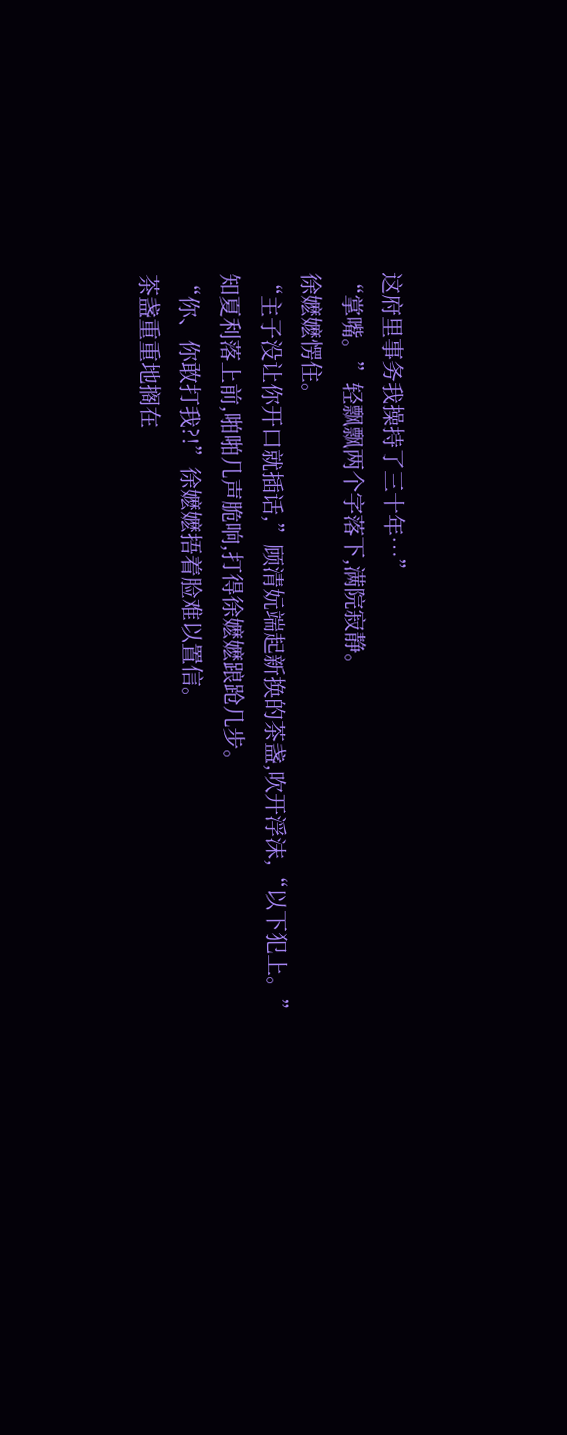这府里事务我操持了三十年…”
“掌嘴。”轻飘飘两个字落下,满院寂静。
徐嬷嬷愣住。
“主子没让你开口就插话,”顾清妧端起新换的茶盏,吹开浮沫,“以下犯上。”
知夏利落上前,啪啪几声脆响,打得徐嬷嬷踉跄几步。
“你、你敢打我?!”徐嬷嬷捂着脸难以置信。
茶盏重重地搁在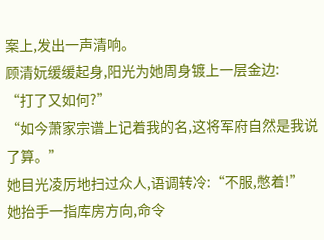案上,发出一声清响。
顾清妧缓缓起身,阳光为她周身镀上一层金边:
“打了又如何?”
“如今萧家宗谱上记着我的名,这将军府自然是我说了算。”
她目光凌厉地扫过众人,语调转冷:“不服,憋着!”
她抬手一指库房方向,命令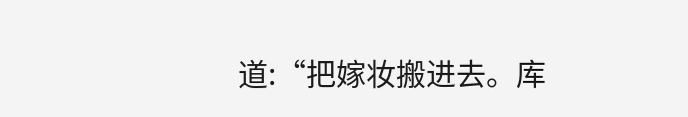道:“把嫁妆搬进去。库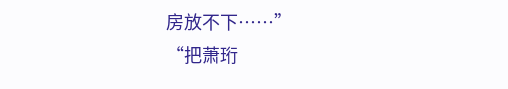房放不下……”
“把萧珩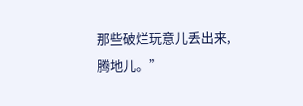那些破烂玩意儿丢出来,腾地儿。”